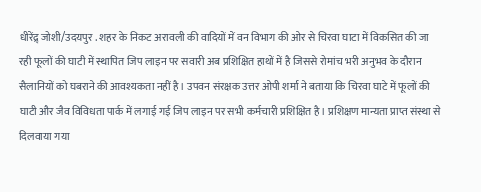धीरेंद्र् जोशी/उदयपुर . शहर के निकट अरावली की वादियों में वन विभाग की ओर से चिरवा घाटा में विकसित की जा रही फूलों की घाटी में स्थापित जिप लाइन पर सवारी अब प्रशिक्षित हाथों में है जिससे रोमांच भरी अनुभव के दौरान सैलानियों को घबराने की आवश्यकता नहीं है। उपवन संरक्षक उत्तर ओपी शर्मा ने बताया कि चिरवा घाटे में फूलों की घाटी और जैव विविधता पार्क में लगाई गई जिप लाइन पर सभी कर्मचारी प्रशिक्षित है। प्रशिक्षण मान्यता प्राप्त संस्था से दिलवाया गया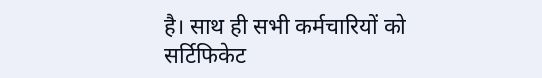है। साथ ही सभी कर्मचारियों को सर्टिफिकेट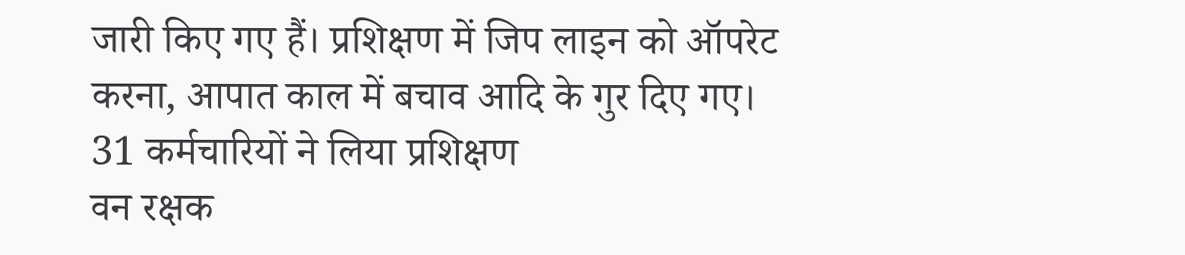जारी किए गए हैं। प्रशिक्षण में जिप लाइन को ऑपरेट करना, आपात काल में बचाव आदि के गुर दिए गए।
31 कर्मचारियों ने लिया प्रशिक्षण
वन रक्षक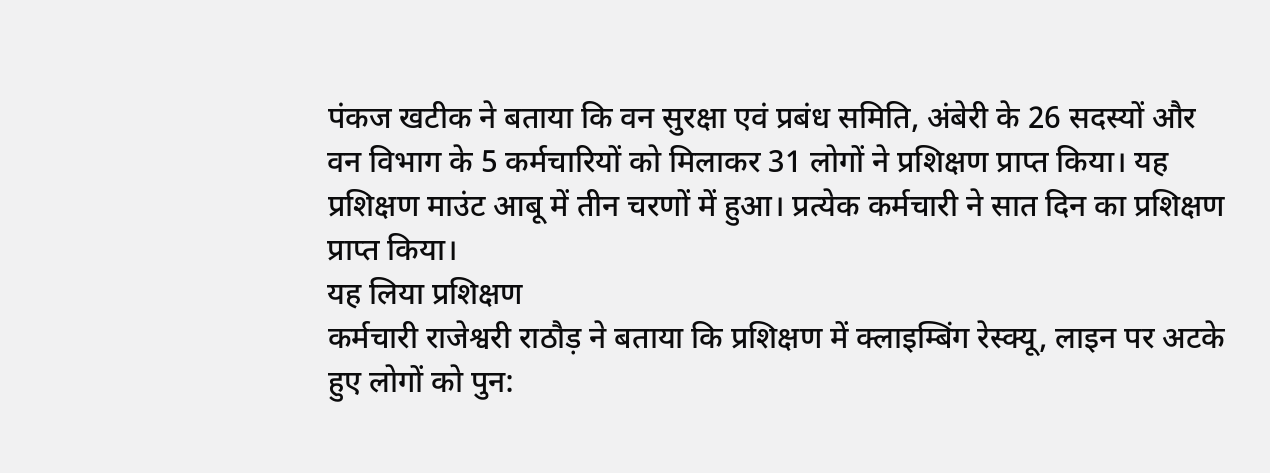पंकज खटीक ने बताया कि वन सुरक्षा एवं प्रबंध समिति, अंबेरी के 26 सदस्यों और वन विभाग के 5 कर्मचारियों को मिलाकर 31 लोगों ने प्रशिक्षण प्राप्त किया। यह प्रशिक्षण माउंट आबू में तीन चरणों में हुआ। प्रत्येक कर्मचारी ने सात दिन का प्रशिक्षण प्राप्त किया।
यह लिया प्रशिक्षण
कर्मचारी राजेश्वरी राठौड़ ने बताया कि प्रशिक्षण में क्लाइम्बिंग रेस्क्यू, लाइन पर अटके हुए लोगों को पुन: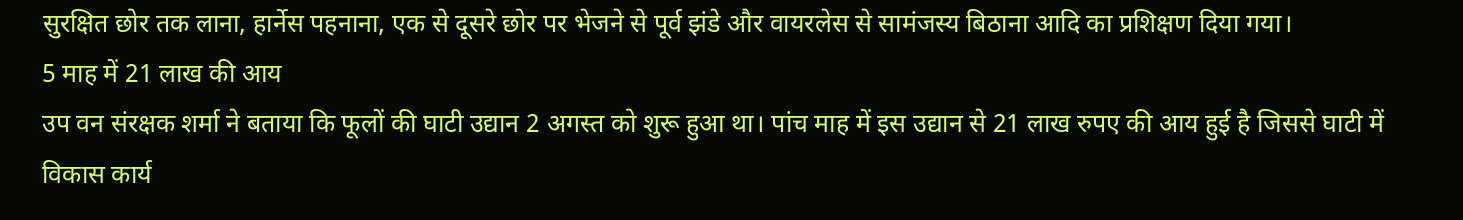सुरक्षित छोर तक लाना, हार्नेस पहनाना, एक से दूसरे छोर पर भेजने से पूर्व झंडे और वायरलेस से सामंजस्य बिठाना आदि का प्रशिक्षण दिया गया।
5 माह में 21 लाख की आय
उप वन संरक्षक शर्मा ने बताया कि फूलों की घाटी उद्यान 2 अगस्त को शुरू हुआ था। पांच माह में इस उद्यान से 21 लाख रुपए की आय हुई है जिससे घाटी में विकास कार्य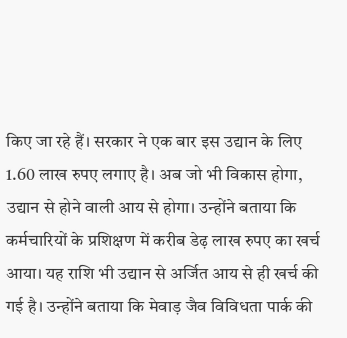किए जा रहे हैं। सरकार ने एक बार इस उद्यान के लिए 1.60 लाख रुपए लगाए है। अब जो भी विकास होगा, उद्यान से होने वाली आय से होगा। उन्होंने बताया कि कर्मचारियों के प्रशिक्षण में करीब डेढ़ लाख रुपए का खर्च आया। यह राशि भी उद्यान से अर्जित आय से ही खर्च की गई है। उन्होंने बताया कि मेवाड़ जैव विविधता पार्क की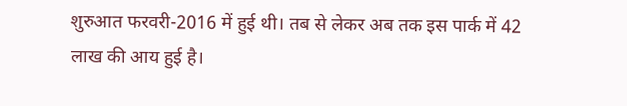शुरुआत फरवरी-2016 में हुई थी। तब से लेकर अब तक इस पार्क में 42 लाख की आय हुई है।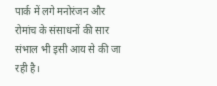पार्क में लगे मनोरंजन और रोमांच के संसाधनों की सार संभाल भी इसी आय से की जा रही है।